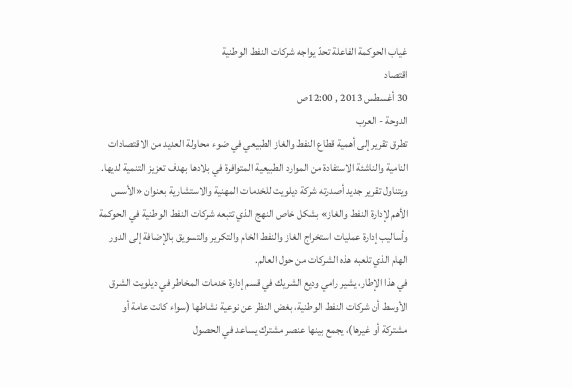غياب الحوكمة الفاعلة تحدّ يواجه شركات النفط الوطنية
اقتصاد
30 أغسطس 2013 , 12:00ص
الدوحة - العرب
تطرق تقرير إلى أهمية قطاع النفط والغاز الطبيعي في ضوء محاولة العديد من الاقتصادات النامية والناشئة الاستفادة من الموارد الطبيعية المتوافرة في بلادها بهدف تعزيز التنمية لديها.
ويتناول تقرير جديد أصدرته شركة ديلويت للخدمات المهنية والاستشارية بعنوان «الأسس الأهم لإدارة النفط والغاز» بشكل خاص النهج الذي تتبعه شركات النفط الوطنية في الحوكمة وأساليب إدارة عمليات استخراج الغاز والنفط الخام والتكرير والتسويق بالإضافة إلى الدور الهام الذي تلعبه هذه الشركات من حول العالم.
في هذا الإطار، يشير رامي وديع الشريك في قسم إدارة خدمات المخاطر في ديلويت الشرق الأوسط أن شركات النفط الوطنية، بغض النظر عن نوعية نشاطها (سواء كانت عامة أو مشتركة أو غيرها)، يجمع بينها عنصر مشترك يساعد في الحصول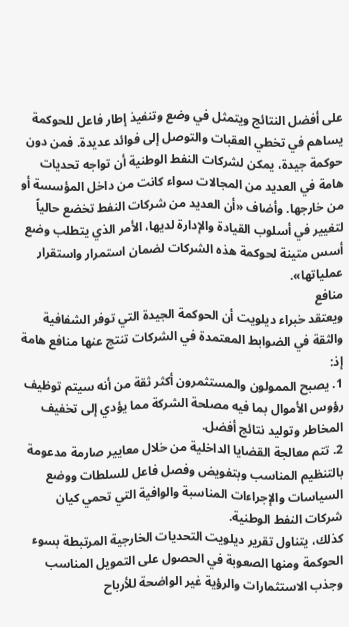على أفضل النتائج ويتمثل في وضع وتنفيذ إطار فاعل للحوكمة يساهم في تخطي العقبات والتوصل إلى فوائد عديدة. فمن دون حوكمة جيدة، يمكن لشركات النفط الوطنية أن تواجه تحديات هامة في العديد من المجالات سواء كانت من داخل المؤسسة أو من خارجها. وأضاف «أن العديد من شركات النفط تخضع حالياً لتغيير في أسلوب القيادة والإدارة لديها، الأمر الذي يتطلب وضع أسس متينة لحوكمة هذه الشركات لضمان استمرار واستقرار عملياتها».
منافع
ويعتقد خبراء ديلويت أن الحوكمة الجيدة التي توفر الشفافية والثقة في الضوابط المعتمدة في الشركات تنتج عنها منافع هامة إذ:
1. يصبح الممولون والمستثمرون أكثر ثقة من أنه سيتم توظيف رؤوس الأموال بما فيه مصلحة الشركة مما يؤدي إلى تخفيف المخاطر وتوليد نتائج أفضل.
2. تتم معالجة القضايا الداخلية من خلال معايير صارمة مدعومة بالتنظيم المناسب وبتفويض وفصل فاعل للسلطات ووضع السياسات والإجراءات المناسبة والوافية التي تحمي كيان شركات النفط الوطنية.
كذلك، يتناول تقرير ديلويت التحديات الخارجية المرتبطة بسوء الحوكمة ومنها الصعوبة في الحصول على التمويل المناسب وجذب الاستثمارات والرؤية غير الواضحة للأرباح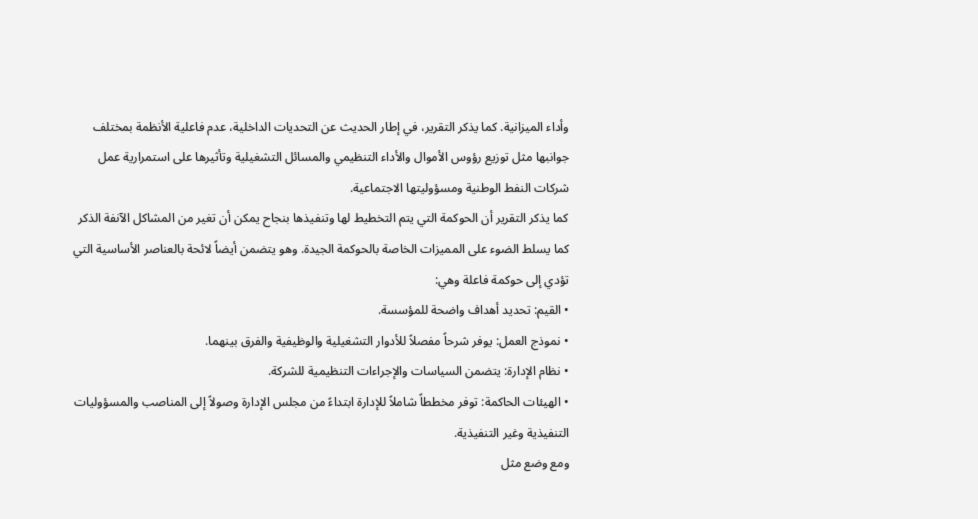وأداء الميزانية. كما يذكر التقرير، في إطار الحديث عن التحديات الداخلية، عدم فاعلية الأنظمة بمختلف جوانبها مثل توزيع رؤوس الأموال والأداء التنظيمي والمسائل التشغيلية وتأثيرها على استمرارية عمل شركات النفط الوطنية ومسؤوليتها الاجتماعية.
كما يذكر التقرير أن الحوكمة التي يتم التخطيط لها وتنفيذها بنجاح يمكن أن تغير من المشاكل الآنفة الذكر كما يسلط الضوء على المميزات الخاصة بالحوكمة الجيدة. وهو يتضمن أيضاً لائحة بالعناصر الأساسية التي تؤدي إلى حوكمة فاعلة وهي:
• القيم: تحديد أهداف واضحة للمؤسسة.
• نموذج العمل: يوفر شرحاً مفصلاً للأدوار التشغيلية والوظيفية والفرق بينهما.
• نظام الإدارة: يتضمن السياسات والإجراءات التنظيمية للشركة.
• الهيئات الحاكمة: توفر مخططاً شاملاً للإدارة ابتداءً من مجلس الإدارة وصولاً إلى المناصب والمسؤوليات التنفيذية وغير التنفيذية.
ومع وضع مثل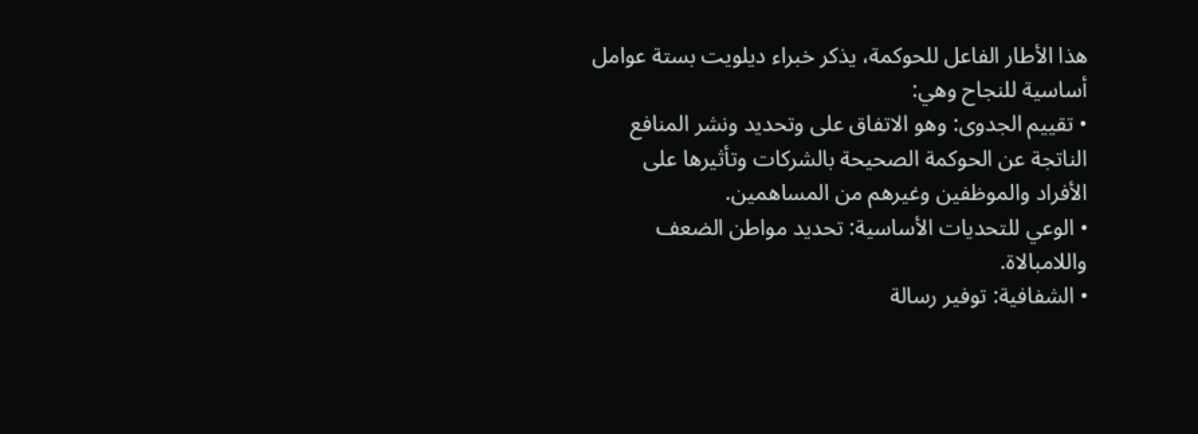هذا الأطار الفاعل للحوكمة، يذكر خبراء ديلويت بستة عوامل أساسية للنجاح وهي:
• تقييم الجدوى: وهو الاتفاق على وتحديد ونشر المنافع الناتجة عن الحوكمة الصحيحة بالشركات وتأثيرها على الأفراد والموظفين وغيرهم من المساهمين.
• الوعي للتحديات الأساسية: تحديد مواطن الضعف واللامبالاة.
• الشفافية: توفير رسالة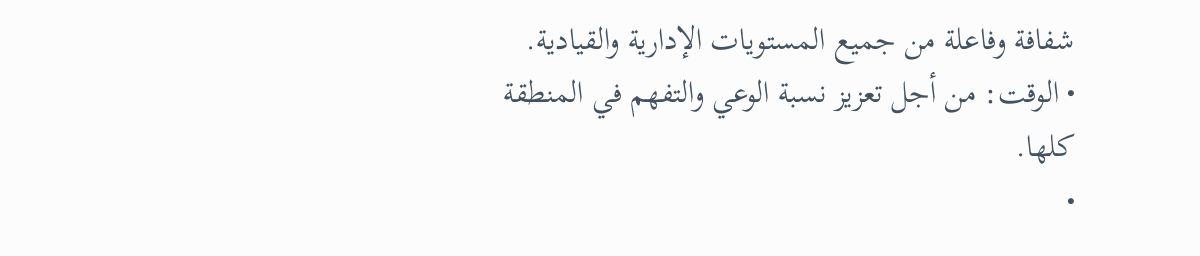شفافة وفاعلة من جميع المستويات الإدارية والقيادية.
• الوقت: من أجل تعزيز نسبة الوعي والتفهم في المنطقة كلها.
•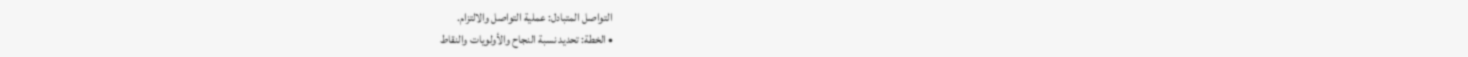التواصل المتبادل: عملية التواصل والالتزام.
• الخطة: تحديد نسبة النجاح والأولويات والنقاط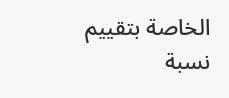الخاصة بتقييم نسبة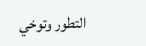التطور وتوخي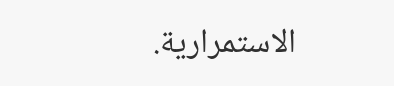الاستمرارية.